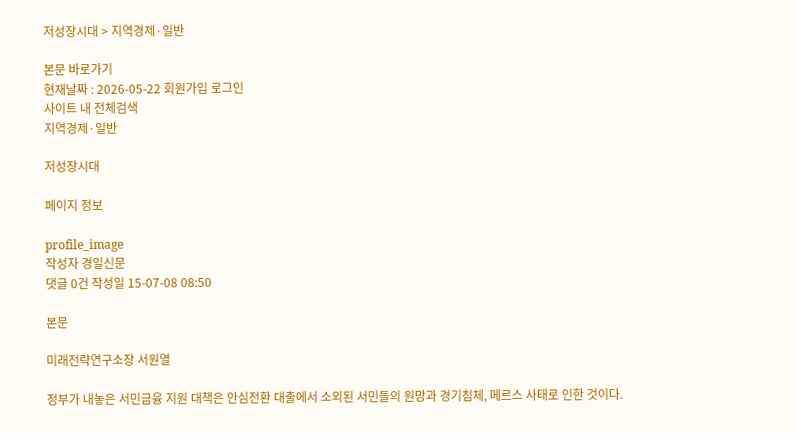저성장시대 > 지역경제·일반

본문 바로가기
현재날짜 : 2026-05-22 회원가입 로그인
사이트 내 전체검색
지역경제·일반

저성장시대

페이지 정보

profile_image
작성자 경일신문
댓글 0건 작성일 15-07-08 08:50

본문

미래전략연구소장 서원열

정부가 내놓은 서민금융 지원 대책은 안심전환 대출에서 소외된 서민들의 원망과 경기침체, 메르스 사태로 인한 것이다.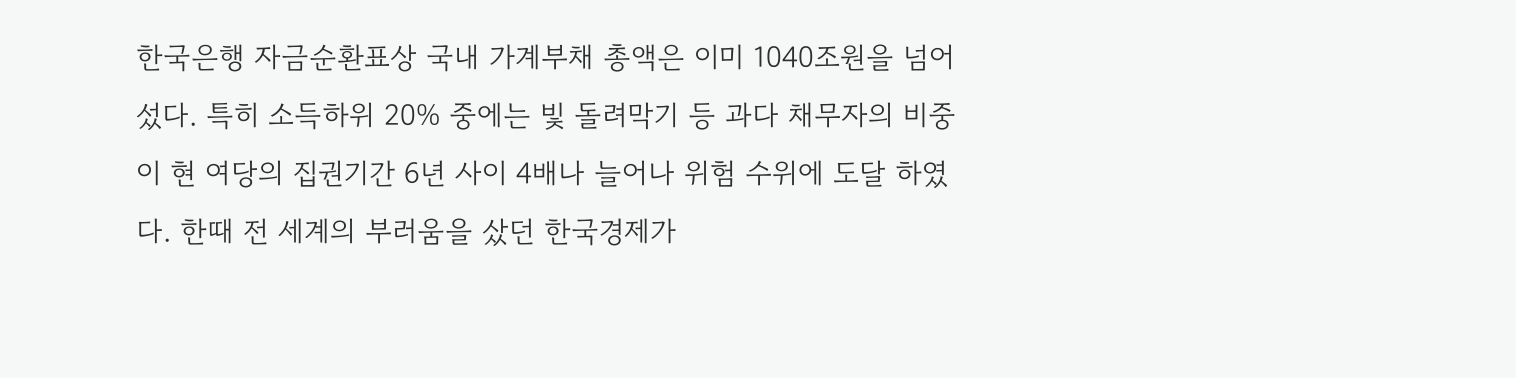한국은행 자금순환표상 국내 가계부채 총액은 이미 1040조원을 넘어섰다. 특히 소득하위 20% 중에는 빛 돌려막기 등 과다 채무자의 비중이 현 여당의 집권기간 6년 사이 4배나 늘어나 위험 수위에 도달 하였다. 한때 전 세계의 부러움을 샀던 한국경제가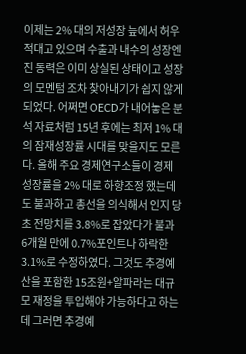이제는 2% 대의 저성장 늪에서 허우적대고 있으며 수출과 내수의 성장엔진 동력은 이미 상실된 상태이고 성장의 모멘텀 조차 찾아내기가 쉽지 않게 되었다. 어쩌면 OECD가 내어놓은 분석 자료처럼 15년 후에는 최저 1% 대의 잠재성장률 시대를 맞을지도 모른다. 올해 주요 경제연구소들이 경제성장률을 2% 대로 하향조정 했는데도 불과하고 총선을 의식해서 인지 당초 전망치를 3.8%로 잡았다가 불과 6개월 만에 0.7%포인트나 하락한 3.1%로 수정하였다. 그것도 추경예산을 포함한 15조원+알파라는 대규모 재정을 투입해야 가능하다고 하는데 그러면 추경예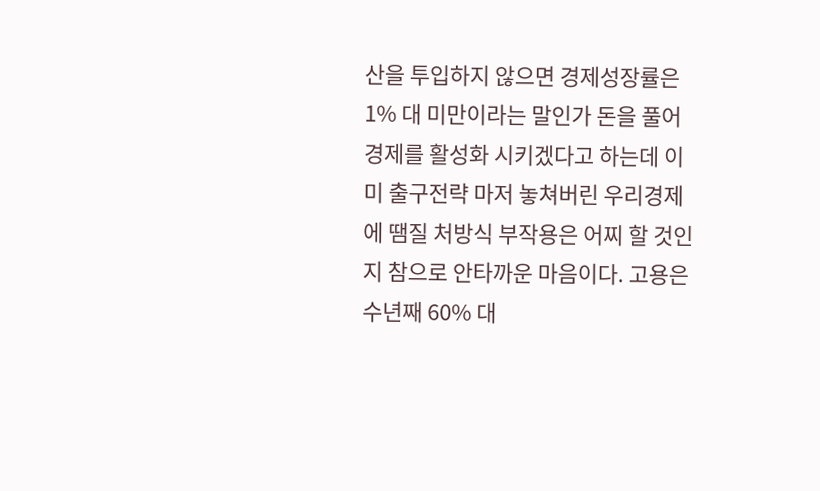산을 투입하지 않으면 경제성장률은 1% 대 미만이라는 말인가 돈을 풀어 경제를 활성화 시키겠다고 하는데 이미 출구전략 마저 놓쳐버린 우리경제에 땜질 처방식 부작용은 어찌 할 것인지 참으로 안타까운 마음이다. 고용은 수년째 60% 대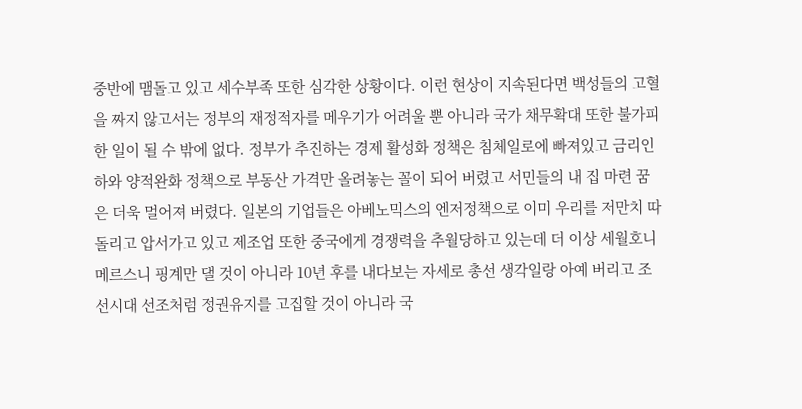중반에 맴돌고 있고 세수부족 또한 심각한 상황이다. 이런 현상이 지속된다면 백성들의 고혈을 짜지 않고서는 정부의 재정적자를 메우기가 어려울 뿐 아니라 국가 채무확대 또한 불가피한 일이 될 수 밖에 없다. 정부가 추진하는 경제 활성화 정책은 침체일로에 빠져있고 금리인하와 양적완화 정책으로 부동산 가격만 올려놓는 꼴이 되어 버렸고 서민들의 내 집 마련 꿈은 더욱 멀어져 버렸다. 일본의 기업들은 아베노믹스의 엔저정책으로 이미 우리를 저만치 따돌리고 압서가고 있고 제조업 또한 중국에게 경쟁력을 추월당하고 있는데 더 이상 세월호니 메르스니 핑계만 댈 것이 아니라 10년 후를 내다보는 자세로 총선 생각일랑 아예 버리고 조선시대 선조처럼 정권유지를 고집할 것이 아니라 국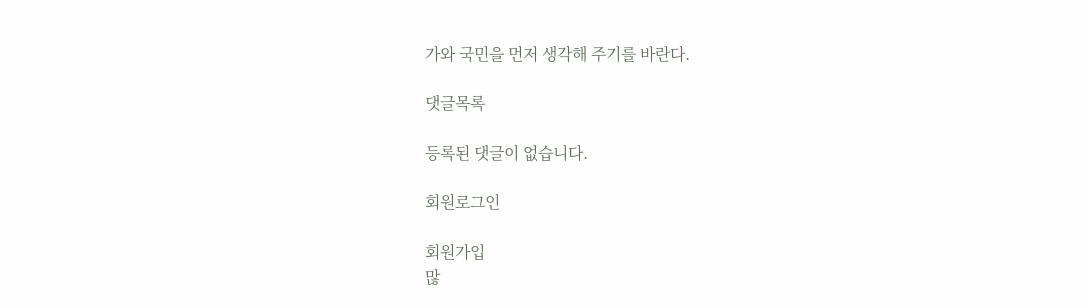가와 국민을 먼저 생각해 주기를 바란다.

댓글목록

등록된 댓글이 없습니다.

회원로그인

회원가입
많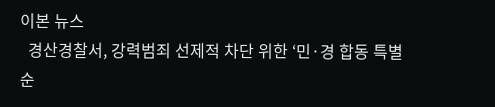이본 뉴스
  경산경찰서, 강력범죄 선제적 차단 위한 ‘민·경 합동 특별순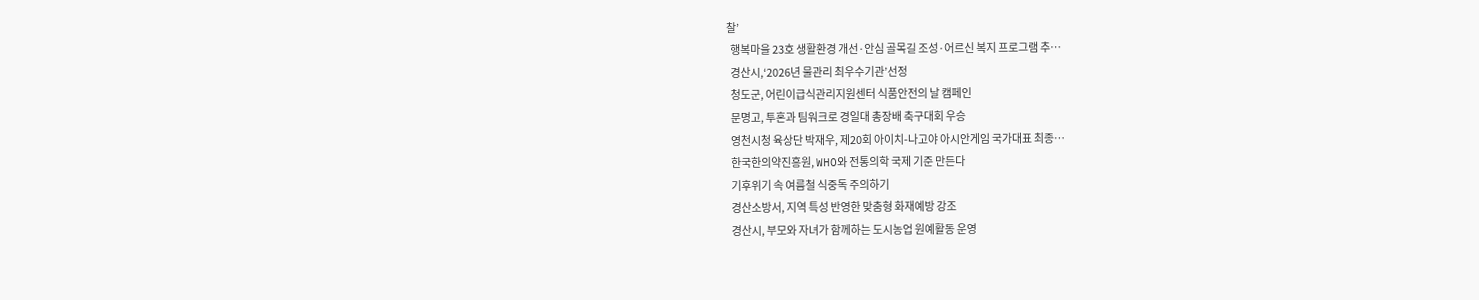찰’
  행복마을 23호 생활환경 개선·안심 골목길 조성·어르신 복지 프로그램 추…
  경산시,‘2026년 물관리 최우수기관’선정
  청도군, 어린이급식관리지원센터 식품안전의 날 캠페인
  문명고, 투혼과 팀워크로 경일대 총장배 축구대회 우승
  영천시청 육상단 박재우, 제20회 아이치-나고야 아시안게임 국가대표 최종…
  한국한의약진흥원, WHO와 전통의학 국제 기준 만든다
  기후위기 속 여름철 식중독 주의하기
  경산소방서, 지역 특성 반영한 맞춤형 화재예방 강조
  경산시, 부모와 자녀가 함께하는 도시농업 원예활동 운영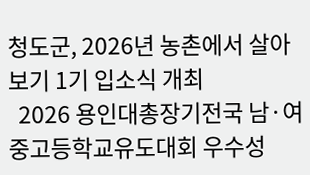청도군, 2026년 농촌에서 살아보기 1기 입소식 개최
  2026 용인대총장기전국 남·여중고등학교유도대회 우수성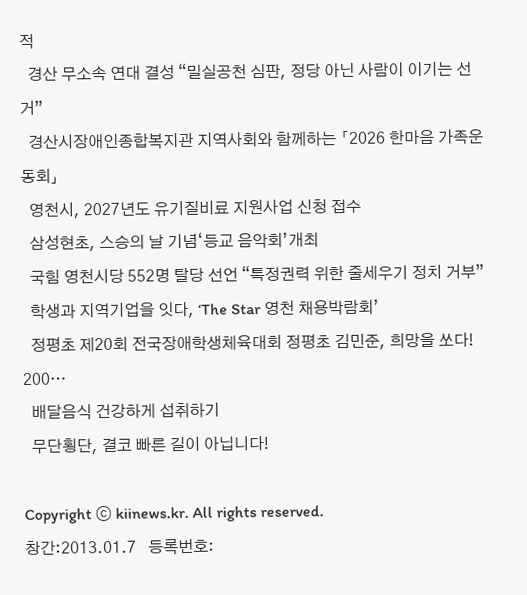적
  경산 무소속 연대 결성 “밀실공천 심판, 정당 아닌 사람이 이기는 선거”
  경산시장애인종합복지관 지역사회와 함께하는 「2026 한마음 가족운동회」
  영천시, 2027년도 유기질비료 지원사업 신청 접수
  삼성현초, 스승의 날 기념‘등교 음악회’개최
  국힘 영천시당 552명 탈당 선언 “특정권력 위한 줄세우기 정치 거부”
  학생과 지역기업을 잇다, ‘The Star 영천 채용박람회’
  정평초 제20회 전국장애학생체육대회 정평초 김민준, 희망을 쏘다! 200…
  배달음식 건강하게 섭취하기
  무단횡단, 결코 빠른 길이 아닙니다!

Copyright ⓒ kiinews.kr. All rights reserved.
창간:2013.01.7   등록번호: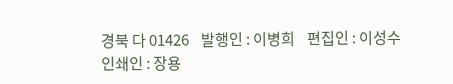경북 다 01426    발행인 : 이병희    편집인 : 이성수    인쇄인 : 장용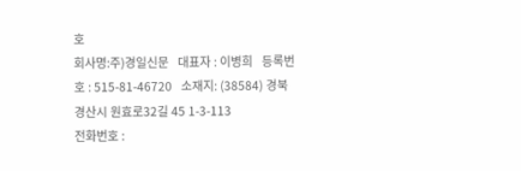호
회사명:주)경일신문   대표자 : 이병희   등록번호 : 515-81-46720   소재지: (38584) 경북 경산시 원효로32길 45 1-3-113
전화번호 :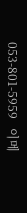053-801-5959   이메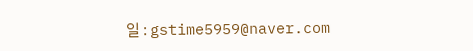일 : gstime5959@naver.com